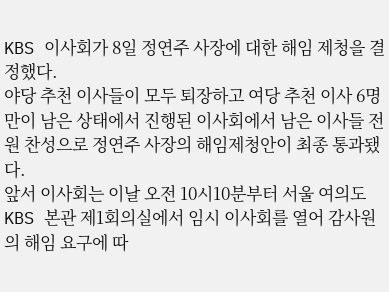KBS 이사회가 8일 정연주 사장에 대한 해임 제청을 결정했다.
야당 추천 이사들이 모두 퇴장하고 여당 추천 이사 6명만이 남은 상태에서 진행된 이사회에서 남은 이사들 전원 찬성으로 정연주 사장의 해임제청안이 최종 통과됐다.
앞서 이사회는 이날 오전 10시10분부터 서울 여의도 KBS 본관 제1회의실에서 임시 이사회를 열어 감사원의 해임 요구에 따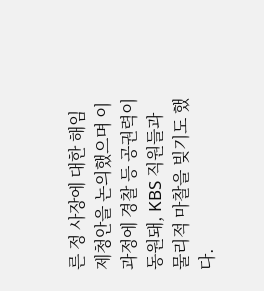른 정 사장에 대한 해임제청안을 논의했으며 이 과정에 경찰 등 공권력이 동원돼, KBS 직원들과 물리적 마찰을 빚기도 했다.